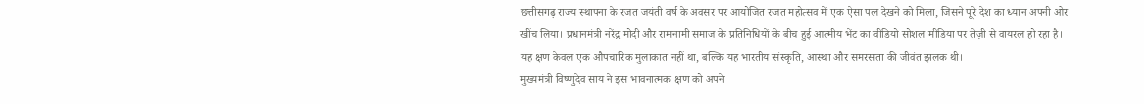छत्तीसगढ़ राज्य स्थापना के रजत जयंती वर्ष के अवसर पर आयोजित रजत महोत्सव में एक ऐसा पल देखने को मिला, जिसने पूरे देश का ध्यान अपनी ओर खींच लिया। प्रधानमंत्री नरेंद्र मोदी और रामनामी समाज के प्रतिनिधियों के बीच हुई आत्मीय भेंट का वीडियो सोशल मीडिया पर तेज़ी से वायरल हो रहा है। यह क्षण केवल एक औपचारिक मुलाकात नहीं था, बल्कि यह भारतीय संस्कृति, आस्था और समरसता की जीवंत झलक थी।
मुख्यमंत्री विष्णुदेव साय ने इस भावनात्मक क्षण को अपने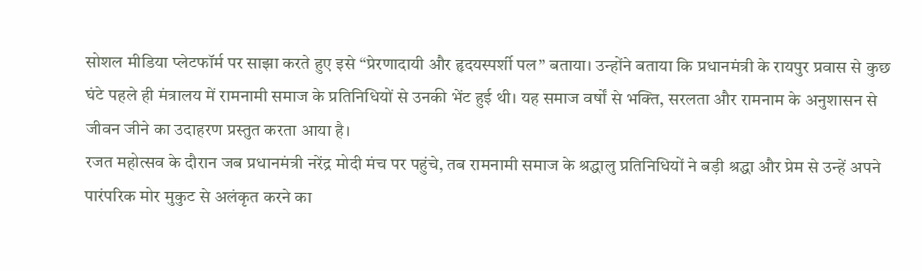सोशल मीडिया प्लेटफॉर्म पर साझा करते हुए इसे “प्रेरणादायी और हृदयस्पर्शी पल” बताया। उन्होंने बताया कि प्रधानमंत्री के रायपुर प्रवास से कुछ घंटे पहले ही मंत्रालय में रामनामी समाज के प्रतिनिधियों से उनकी भेंट हुई थी। यह समाज वर्षों से भक्ति, सरलता और रामनाम के अनुशासन से जीवन जीने का उदाहरण प्रस्तुत करता आया है।
रजत महोत्सव के दौरान जब प्रधानमंत्री नरेंद्र मोदी मंच पर पहुंचे, तब रामनामी समाज के श्रद्धालु प्रतिनिधियों ने बड़ी श्रद्धा और प्रेम से उन्हें अपने पारंपरिक मोर मुकुट से अलंकृत करने का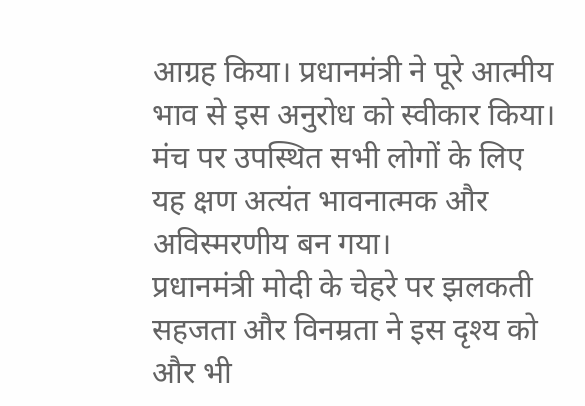आग्रह किया। प्रधानमंत्री ने पूरे आत्मीय भाव से इस अनुरोध को स्वीकार किया। मंच पर उपस्थित सभी लोगों के लिए यह क्षण अत्यंत भावनात्मक और अविस्मरणीय बन गया।
प्रधानमंत्री मोदी के चेहरे पर झलकती सहजता और विनम्रता ने इस दृश्य को और भी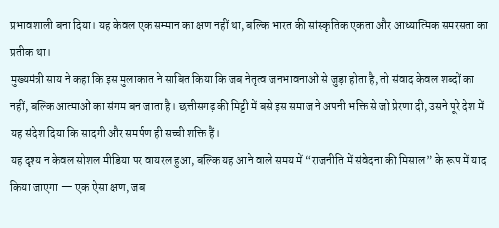प्रभावशाली बना दिया। यह केवल एक सम्मान का क्षण नहीं था, बल्कि भारत की सांस्कृतिक एकता और आध्यात्मिक समरसता का प्रतीक था।
मुख्यमंत्री साय ने कहा कि इस मुलाकात ने साबित किया कि जब नेतृत्व जनभावनाओं से जुड़ा होता है, तो संवाद केवल शब्दों का नहीं, बल्कि आत्माओं का संगम बन जाता है। छत्तीसगढ़ की मिट्टी में बसे इस समाज ने अपनी भक्ति से जो प्रेरणा दी, उसने पूरे देश में यह संदेश दिया कि सादगी और समर्पण ही सच्ची शक्ति हैं।
यह दृश्य न केवल सोशल मीडिया पर वायरल हुआ, बल्कि यह आने वाले समय में “राजनीति में संवेदना की मिसाल” के रूप में याद किया जाएगा — एक ऐसा क्षण, जब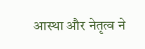आस्था और नेतृत्व ने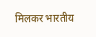मिलकर भारतीय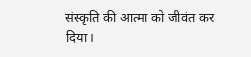संस्कृति की आत्मा को जीवंत कर दिया।